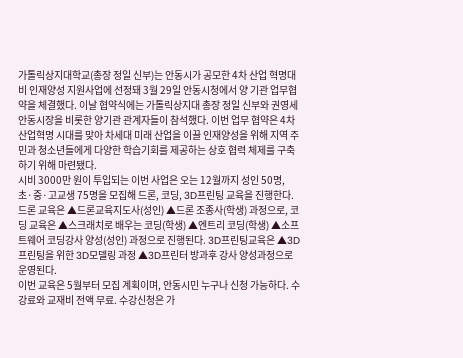가톨릭상지대학교(총장 정일 신부)는 안동시가 공모한 4차 산업 혁명대비 인재양성 지원사업에 선정돼 3월 29일 안동시청에서 양 기관 업무협약을 체결했다. 이날 협약식에는 가톨릭상지대 총장 정일 신부와 권영세 안동시장을 비롯한 양기관 관계자들이 참석했다. 이번 업무 협약은 4차 산업혁명 시대를 맞아 차세대 미래 산업을 이끌 인재양성을 위해 지역 주민과 청소년들에게 다양한 학습기회를 제공하는 상호 협력 체제를 구축하기 위해 마련됐다.
시비 3000만 원이 투입되는 이번 사업은 오는 12월까지 성인 50명, 초·중·고교생 75명을 모집해 드론, 코딩, 3D프린팅 교육을 진행한다. 드론 교육은 ▲드론교육지도사(성인) ▲드론 조종사(학생) 과정으로, 코딩 교육은 ▲스크래치로 배우는 코딩(학생) ▲엔트리 코딩(학생) ▲소프트웨어 코딩강사 양성(성인) 과정으로 진행된다. 3D프린팅교육은 ▲3D프린팅을 위한 3D모델링 과정 ▲3D프린터 방과후 강사 양성과정으로 운영된다.
이번 교육은 5월부터 모집 계획이며, 안동시민 누구나 신청 가능하다. 수강료와 교재비 전액 무료. 수강신청은 가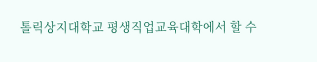톨릭상지대학교 평생직업교육대학에서 할 수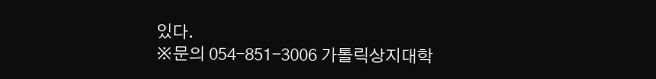있다.
※문의 054-851-3006 가톨릭상지대학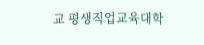교 평생직업교육대학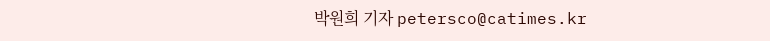박원희 기자 petersco@catimes.kr